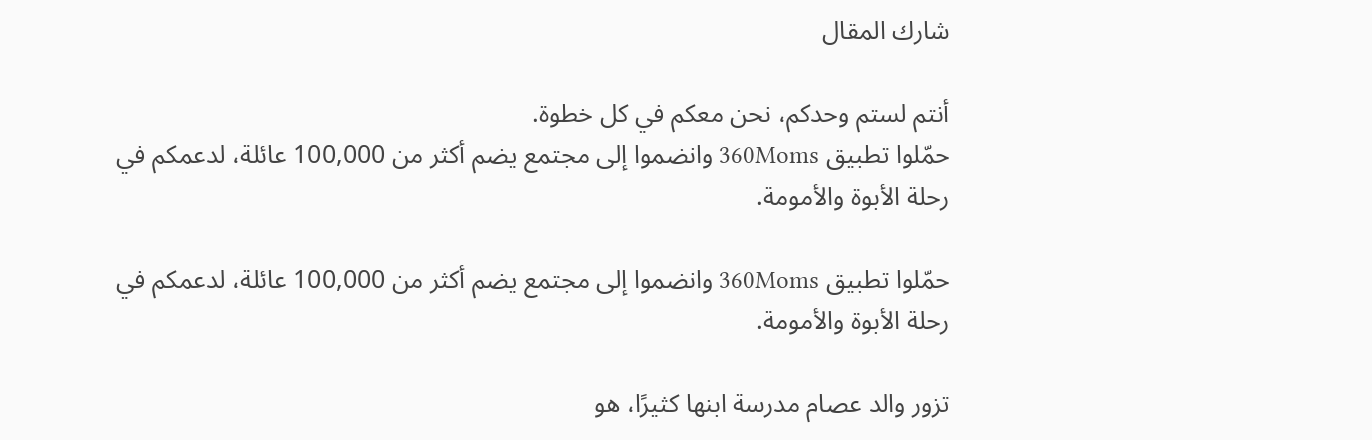شارك المقال

أنتم لستم وحدكم، نحن معكم في كل خطوة.
حمّلوا تطبيق 360Moms وانضموا إلى مجتمع يضم أكثر من 100,000 عائلة، لدعمكم في رحلة الأبوة والأمومة.

حمّلوا تطبيق 360Moms وانضموا إلى مجتمع يضم أكثر من 100,000 عائلة، لدعمكم في رحلة الأبوة والأمومة.

تزور والد عصام مدرسة ابنها كثيرًا، هو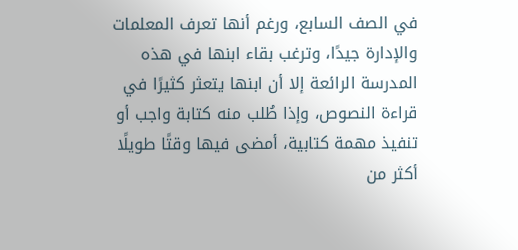في الصف السابع، ورغم أنها تعرف المعلمات والإدارة جيدًا، وترغب بقاء ابنها في هذه المدرسة الرائعة إلا أن ابنها يتعثر كثيرًا في قراءة النصوص، وإذا طُلب منه كتابة واجب أو تنفيذ مهمة كتابية، أمضى فيها وقتًا طويلًا أكثر من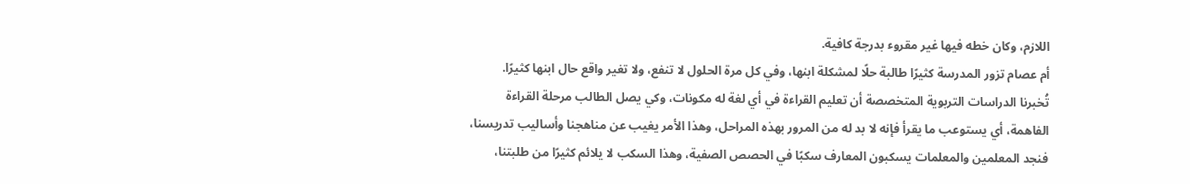اللازم، وكان خطه فيها غير مقروء بدرجة كافية.
أم عصام تزور المدرسة كثيرًا طالبة حلًا لمشكلة ابنها، وفي كل مرة الحلول لا تنفع، ولا تغير واقع حال ابنها كثيرًا.
تُخبرنا الدراسات التربوية المتخصصة أن تعليم القراءة في أي لغة له مكونات، وكي يصل الطالب مرحلة القراءة الفاهمة، أي يستوعب ما يقرأ فإنه لا بد له من المرور بهذه المراحل، وهذا الأمر يغيب عن مناهجنا وأساليب تدريسنا، فنجد المعلمين والمعلمات يسكبون المعارف سكبًا في الحصص الصفية، وهذا السكب لا يلائم كثيرًا من طلبتنا،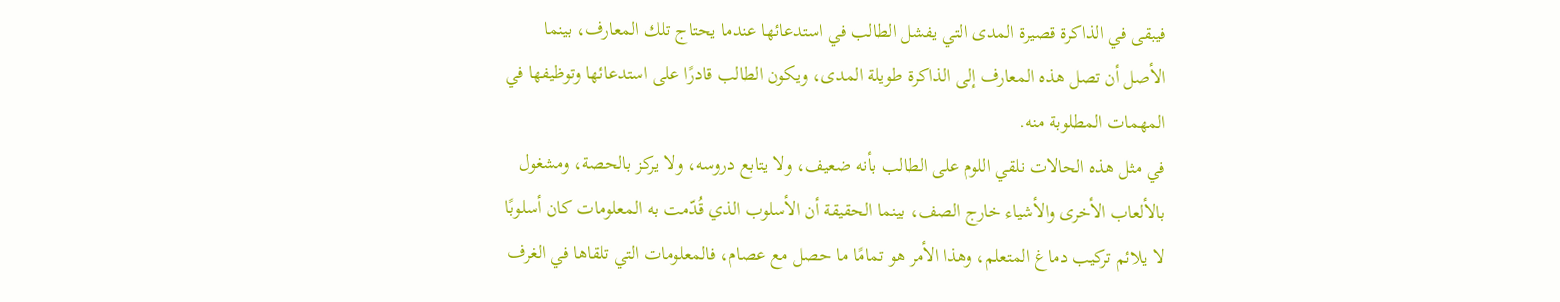فيبقى في الذاكرة قصيرة المدى التي يفشل الطالب في استدعائها عندما يحتاج تلك المعارف، بينما الأصل أن تصل هذه المعارف إلى الذاكرة طويلة المدى، ويكون الطالب قادرًا على استدعائها وتوظيفها في المهمات المطلوبة منه.
في مثل هذه الحالات نلقي اللوم على الطالب بأنه ضعيف، ولا يتابع دروسه، ولا يركز بالحصة، ومشغول بالألعاب الأخرى والأشياء خارج الصف، بينما الحقيقة أن الأسلوب الذي قُدّمت به المعلومات كان أسلوبًا لا يلائم تركيب دماغ المتعلم، وهذا الأمر هو تمامًا ما حصل مع عصام، فالمعلومات التي تلقاها في الغرف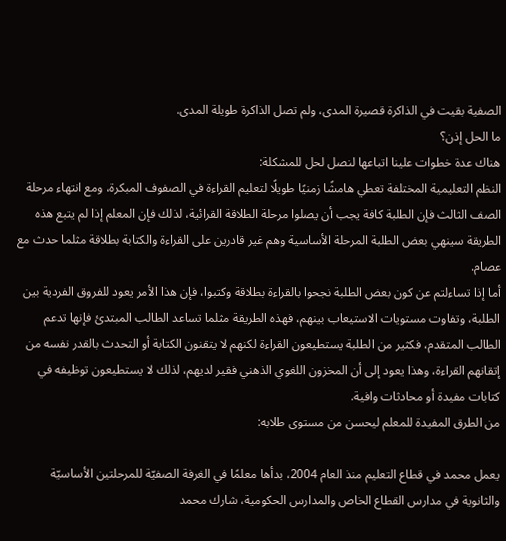الصفية بقيت في الذاكرة قصيرة المدى، ولم تصل الذاكرة طويلة المدى.
ما الحل إذن؟
هناك عدة خطوات علينا اتباعها لنصل لحل للمشكلة:
النظم التعليمية المختلفة تعطي هامشًا زمنيًا طويلًا لتعليم القراءة في الصفوف المبكرة، ومع انتهاء مرحلة الصف الثالث فإن الطلبة كافة يجب أن يصلوا مرحلة الطلاقة القرائية، لذلك فإن المعلم إذا لم يتبع هذه الطريقة سينهي بعض الطلبة المرحلة الأساسية وهم غير قادرين على القراءة والكتابة بطلاقة مثلما حدث مع عصام.
أما إذا تساءلتم عن كون بعض الطلبة نجحوا بالقراءة بطلاقة وكتبوا، فإن هذا الأمر يعود للفروق الفردية بين الطلبة، وتفاوت مستويات الاستيعاب بينهم، فهذه الطريقة مثلما تساعد الطالب المبتدئ فإنها تدعم الطالب المتقدم، فكثير من الطلبة يستطيعون القراءة لكنهم لا يتقنون الكتابة أو التحدث بالقدر نفسه من إتقانهم القراءة، وهذا يعود إلى أن المخزون اللغوي الذهني فقير لديهم، لذلك لا يستطيعون توظيفه في كتابات مفيدة أو محادثات وافية.
من الطرق المفيدة للمعلم ليحسن من مستوى طلابه:

يعمل محمد في قطاع التعليم منذ العام 2004، بدأها معلمًا في الغرفة الصفيّة للمرحلتين الأساسيّة والثانوية في مدارس القطاع الخاص والمدارس الحكومية، شارك محمد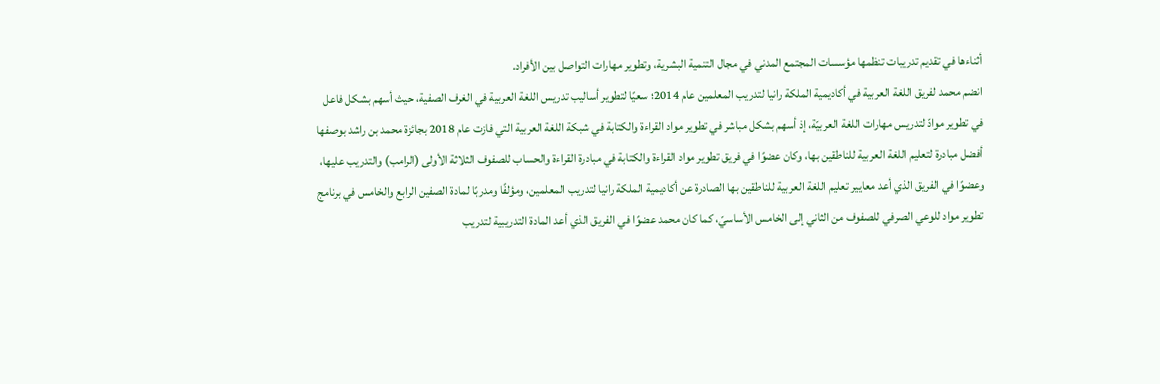أثناءها في تقديم تدريبات تنظمها مؤسسات المجتمع المدني في مجال التنمية البشرية، وتطوير مهارات التواصل بين الأفراد.
انضم محمد لفريق اللغة العربية في أكاديمية الملكة رانيا لتدريب المعلمين عام 2014؛ سعيًا لتطوير أساليب تدريس اللغة العربية في الغرف الصفية، حيث أسهم بشكل فاعل في تطوير موادّ لتدريس مهارات اللغة العربيّة، إذ أسهم بشكل مباشر في تطوير مواد القراءة والكتابة في شبكة اللغة العربية التي فازت عام 2018 بجائزة محمد بن راشد بوصفها أفضل مبادرة لتعليم اللغة العربية للناطقين بها، وكان عضوًا في فريق تطوير مواد القراءة والكتابة في مبادرة القراءة والحساب للصفوف الثلاثة الأولى (الرامب) والتدريب عليها، وعضوًا في الفريق الذي أعد معايير تعليم اللغة العربية للناطقين بها الصادرة عن أكاديمية الملكة رانيا لتدريب المعلمين، ومؤلفًا ومدربًا لمادة الصفين الرابع والخامس في برنامج تطوير مواد للوعي الصرفي للصفوف من الثاني إلى الخامس الأساسيّ، كما كان محمد عضوًا في الفريق الذي أعد المادة التدريبية لتدريب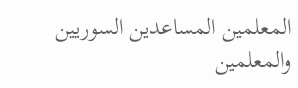المعلمين المساعدين السوريين والمعلمين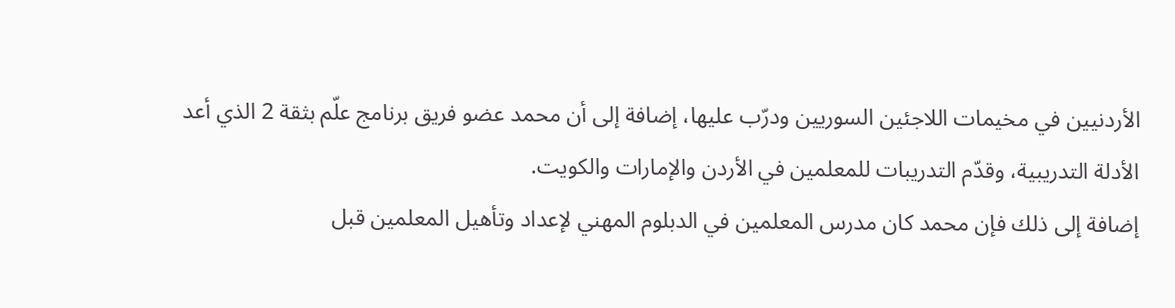الأردنيين في مخيمات اللاجئين السوريين ودرّب عليها، إضافة إلى أن محمد عضو فريق برنامج علّم بثقة 2 الذي أعد الأدلة التدريبية، وقدّم التدريبات للمعلمين في الأردن والإمارات والكويت.
إضافة إلى ذلك فإن محمد كان مدرس المعلمين في الدبلوم المهني لإعداد وتأهيل المعلمين قبل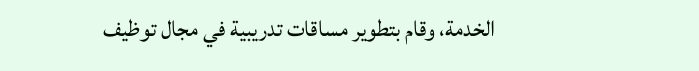الخدمة، وقام بتطوير مساقات تدريبية في مجال توظيف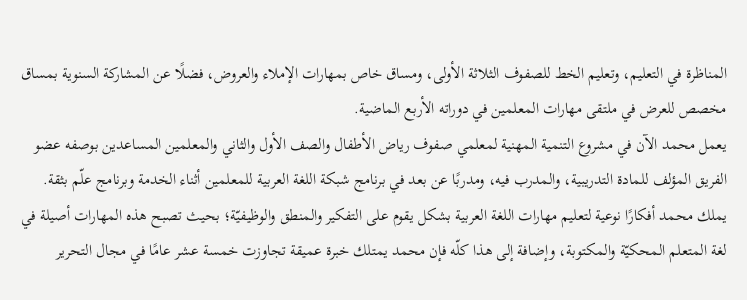المناظرة في التعليم، وتعليم الخط للصفوف الثلاثة الأولى، ومساق خاص بمهارات الإملاء والعروض، فضلًا عن المشاركة السنوية بمساق مخصص للعرض في ملتقى مهارات المعلمين في دوراته الأربع الماضية.
يعمل محمد الآن في مشروع التنمية المهنية لمعلمي صفوف رياض الأطفال والصف الأول والثاني والمعلمين المساعدين بوصفه عضو الفريق المؤلف للمادة التدريبية، والمدرب فيه، ومدربًا عن بعد في برنامج شبكة اللغة العربية للمعلمين أثناء الخدمة وبرنامج علّم بثقة.
يملك محمد أفكارًا نوعية لتعليم مهارات اللغة العربية بشكل يقوم على التفكير والمنطق والوظيفيّة؛ بحيث تصبح هذه المهارات أصيلة في لغة المتعلم المحكيّة والمكتوبة، وإضافة إلى هذا كلّه فإن محمد يمتلك خبرة عميقة تجاوزت خمسة عشر عامًا في مجال التحرير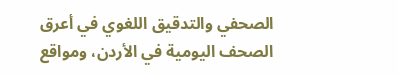الصحفي والتدقيق اللغوي في أعرق الصحف اليومية في الأردن، ومواقع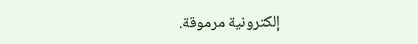إلكترونية مرموقة.